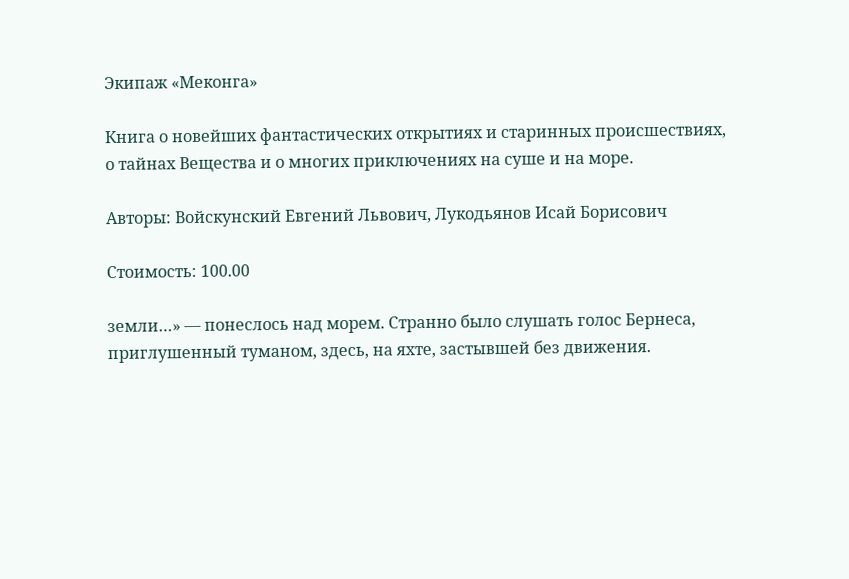Экипаж «Меконга»

Книга о новейших фантастических открытиях и старинных происшествиях, о тайнах Вещества и о многих приключениях на суше и на море.

Авторы: Войскунский Евгений Львович, Лукодьянов Исай Борисович

Стоимость: 100.00

земли…» — понеслось над морем. Странно было слушать голос Бернеса, приглушенный туманом, здесь, на яхте, застывшей без движения.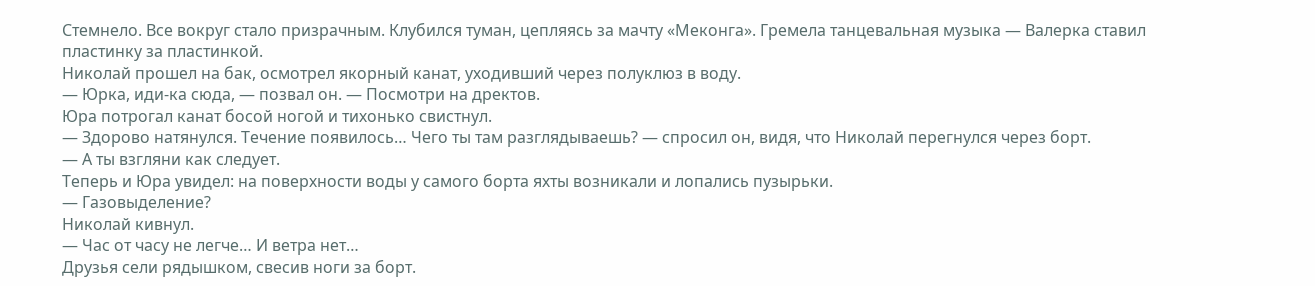Стемнело. Все вокруг стало призрачным. Клубился туман, цепляясь за мачту «Меконга». Гремела танцевальная музыка — Валерка ставил пластинку за пластинкой.
Николай прошел на бак, осмотрел якорный канат, уходивший через полуклюз в воду.
— Юрка, иди-ка сюда, — позвал он. — Посмотри на дректов.
Юра потрогал канат босой ногой и тихонько свистнул.
— Здорово натянулся. Течение появилось… Чего ты там разглядываешь? — спросил он, видя, что Николай перегнулся через борт.
— А ты взгляни как следует.
Теперь и Юра увидел: на поверхности воды у самого борта яхты возникали и лопались пузырьки.
— Газовыделение?
Николай кивнул.
— Час от часу не легче… И ветра нет…
Друзья сели рядышком, свесив ноги за борт.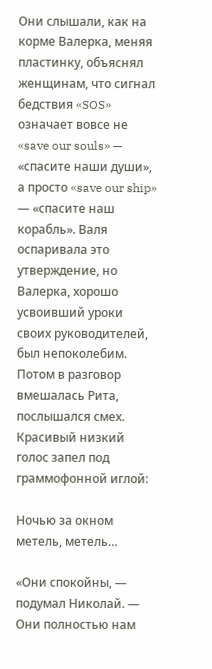Они слышали, как на корме Валерка, меняя пластинку, объяснял женщинам, что сигнал бедствия «SOS» означает вовсе не «save our souls» — «спасите наши души», а просто «save our ship» — «спасите наш корабль». Валя оспаривала это утверждение, но Валерка, хорошо усвоивший уроки своих руководителей, был непоколебим. Потом в разговор вмешалась Рита, послышался смех. Красивый низкий голос запел под граммофонной иглой:

Ночью за окном метель, метель…

«Они спокойны, — подумал Николай. — Они полностью нам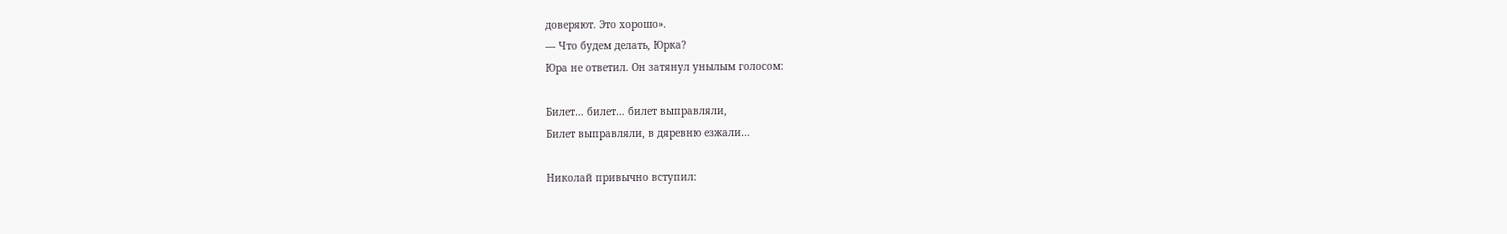доверяют. Это хорошо».
— Что будем делать, Юрка?
Юра не ответил. Он затянул унылым голосом:

Билет… билет… билет выправляли,
Билет выправляли, в дяревню езжали…

Николай привычно вступил: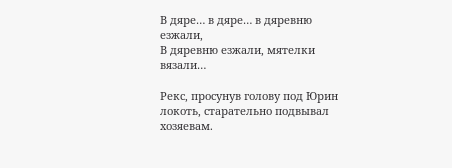В дяре… в дяре… в дяревню езжали,
В дяревню езжали, мятелки вязали…

Рекс, просунув голову под Юрин локоть, старательно подвывал хозяевам.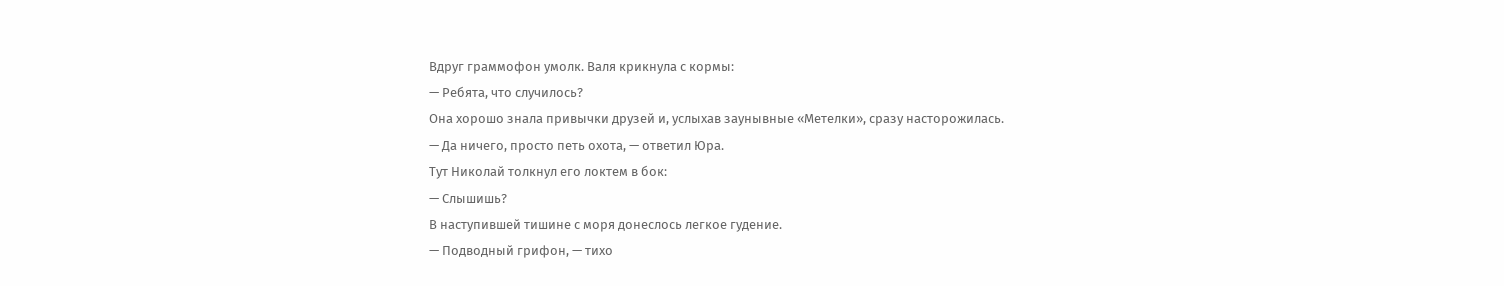Вдруг граммофон умолк. Валя крикнула с кормы:
— Ребята, что случилось?
Она хорошо знала привычки друзей и, услыхав заунывные «Метелки», сразу насторожилась.
— Да ничего, просто петь охота, — ответил Юра.
Тут Николай толкнул его локтем в бок:
— Слышишь?
В наступившей тишине с моря донеслось легкое гудение.
— Подводный грифон, — тихо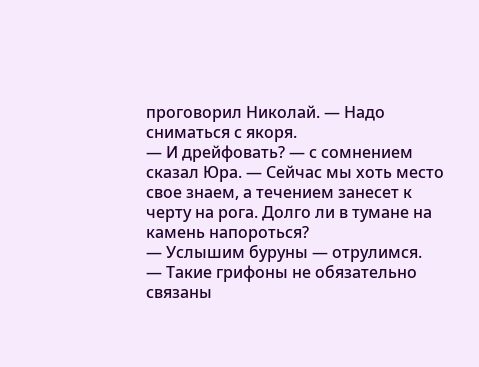проговорил Николай. — Надо сниматься с якоря.
— И дрейфовать? — с сомнением сказал Юра. — Сейчас мы хоть место свое знаем, а течением занесет к черту на рога. Долго ли в тумане на камень напороться?
— Услышим буруны — отрулимся.
— Такие грифоны не обязательно связаны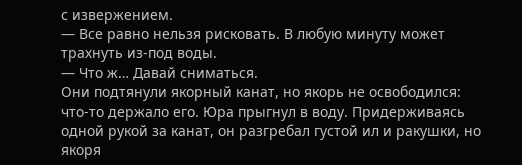с извержением.
— Все равно нельзя рисковать. В любую минуту может трахнуть из-под воды.
— Что ж… Давай сниматься.
Они подтянули якорный канат, но якорь не освободился: что-то держало его. Юра прыгнул в воду. Придерживаясь одной рукой за канат, он разгребал густой ил и ракушки, но якоря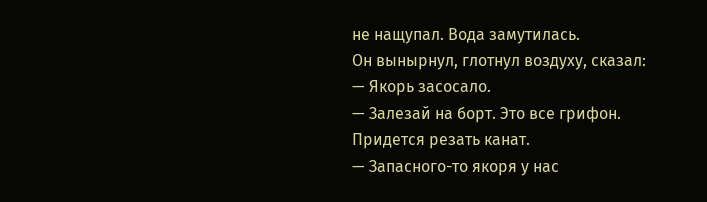не нащупал. Вода замутилась.
Он вынырнул, глотнул воздуху, сказал:
— Якорь засосало.
— Залезай на борт. Это все грифон. Придется резать канат.
— Запасного-то якоря у нас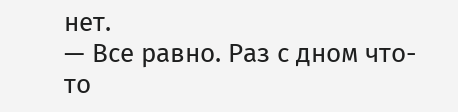нет.
— Все равно. Раз с дном что-то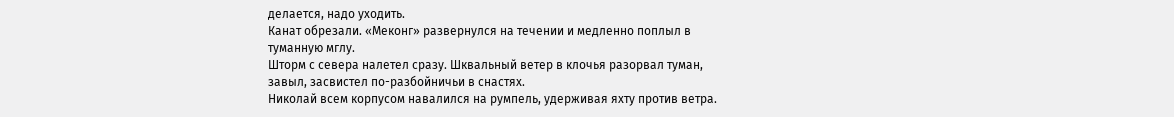делается, надо уходить.
Канат обрезали. «Меконг» развернулся на течении и медленно поплыл в туманную мглу.
Шторм с севера налетел сразу. Шквальный ветер в клочья разорвал туман, завыл, засвистел по-разбойничьи в снастях.
Николай всем корпусом навалился на румпель, удерживая яхту против ветра.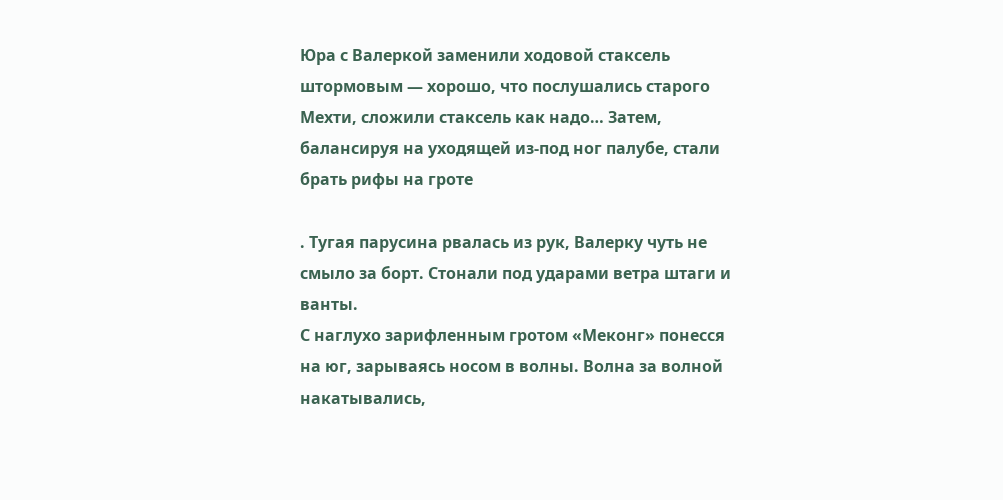Юра с Валеркой заменили ходовой стаксель штормовым — хорошо, что послушались старого Мехти, сложили стаксель как надо… Затем, балансируя на уходящей из-под ног палубе, стали брать рифы на гроте

. Тугая парусина рвалась из рук, Валерку чуть не смыло за борт. Стонали под ударами ветра штаги и ванты.
С наглухо зарифленным гротом «Меконг» понесся на юг, зарываясь носом в волны. Волна за волной накатывались,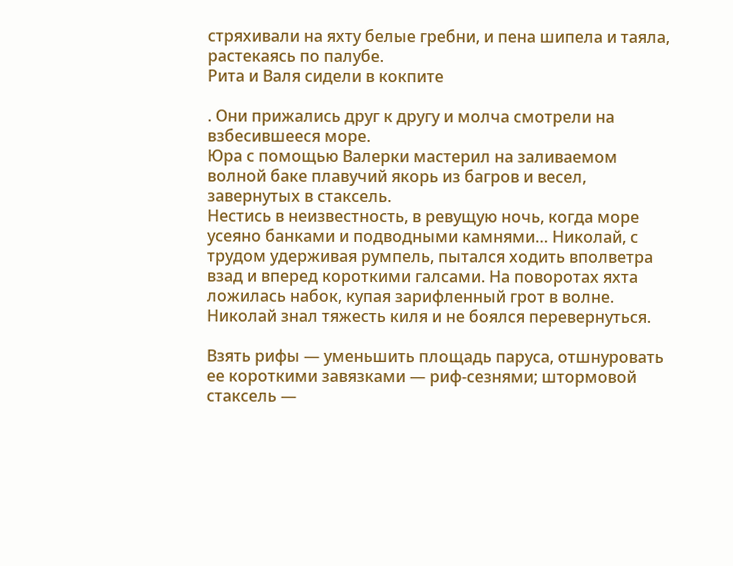стряхивали на яхту белые гребни, и пена шипела и таяла, растекаясь по палубе.
Рита и Валя сидели в кокпите

. Они прижались друг к другу и молча смотрели на взбесившееся море.
Юра с помощью Валерки мастерил на заливаемом волной баке плавучий якорь из багров и весел, завернутых в стаксель.
Нестись в неизвестность, в ревущую ночь, когда море усеяно банками и подводными камнями… Николай, с трудом удерживая румпель, пытался ходить вполветра взад и вперед короткими галсами. На поворотах яхта ложилась набок, купая зарифленный грот в волне. Николай знал тяжесть киля и не боялся перевернуться.

Взять рифы — уменьшить площадь паруса, отшнуровать ее короткими завязками — риф-сезнями; штормовой стаксель —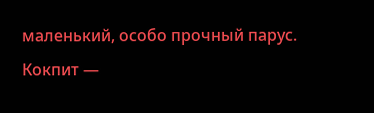маленький, особо прочный парус.
Кокпит —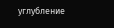углубление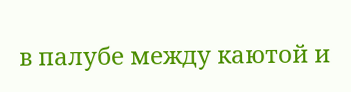в палубе между каютой и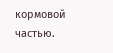кормовой частью.